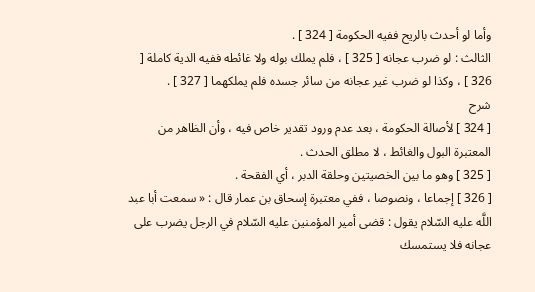وأما لو أحدث بالريح ففيه الحكومة [ 324 ] .
الثالث : لو ضرب عجانه [ 325 ] ، فلم يملك بوله ولا غائطه ففيه الدية كاملة [ 326 ] ، وكذا لو ضرب غير عجانه من سائر جسده فلم يملكهما [ 327 ] .
شرح
[ 324 ] لأصالة الحكومة ، بعد عدم ورود تقدير خاص فيه ، وأن الظاهر من المعتبرة البول والغائط ، لا مطلق الحدث .
[ 325 ] وهو ما بين الخصيتين وحلقة الدبر ، أي الفقحة .
[ 326 ] إجماعا ، ونصوصا ، ففي معتبرة إسحاق بن عمار قال : « سمعت أبا عبد اللَّه عليه السّلام يقول : قضى أمير المؤمنين عليه السّلام في الرجل يضرب على عجانه فلا يستمسك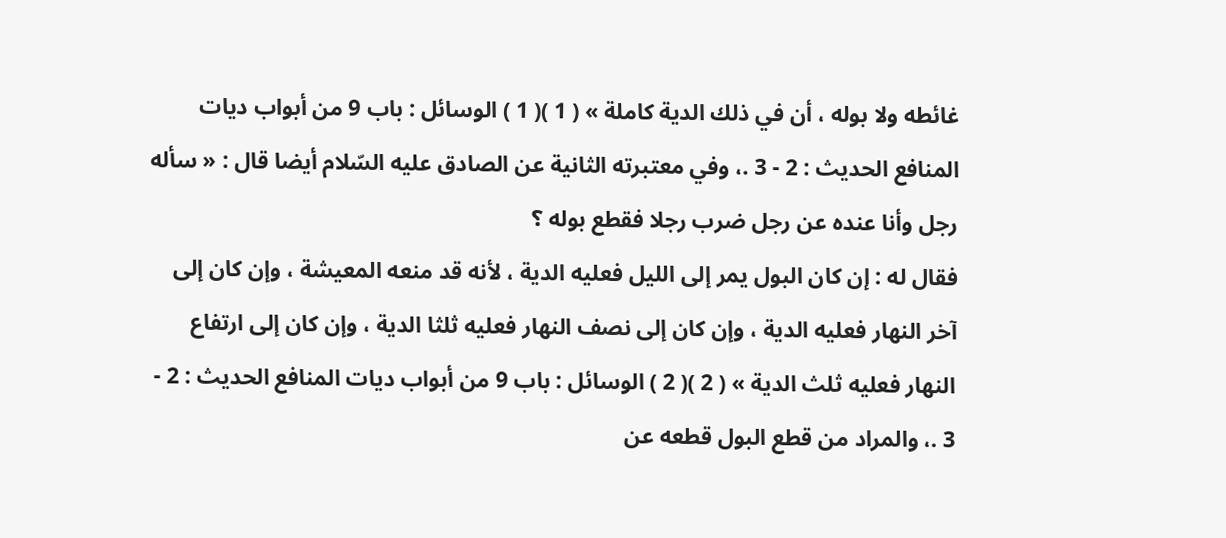غائطه ولا بوله ، أن في ذلك الدية كاملة » ( 1 )( 1 ) الوسائل : باب 9 من أبواب ديات المنافع الحديث : 2 - 3 .، وفي معتبرته الثانية عن الصادق عليه السّلام أيضا قال : « سأله رجل وأنا عنده عن رجل ضرب رجلا فقطع بوله ؟
فقال له : إن كان البول يمر إلى الليل فعليه الدية ، لأنه قد منعه المعيشة ، وإن كان إلى آخر النهار فعليه الدية ، وإن كان إلى نصف النهار فعليه ثلثا الدية ، وإن كان إلى ارتفاع النهار فعليه ثلث الدية » ( 2 )( 2 ) الوسائل : باب 9 من أبواب ديات المنافع الحديث : 2 - 3 .، والمراد من قطع البول قطعه عن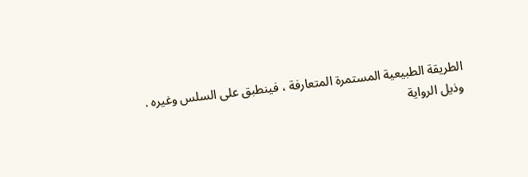الطريقة الطبيعية المستمرة المتعارفة ، فينطبق على السلس وغيره .
وذيل الرواية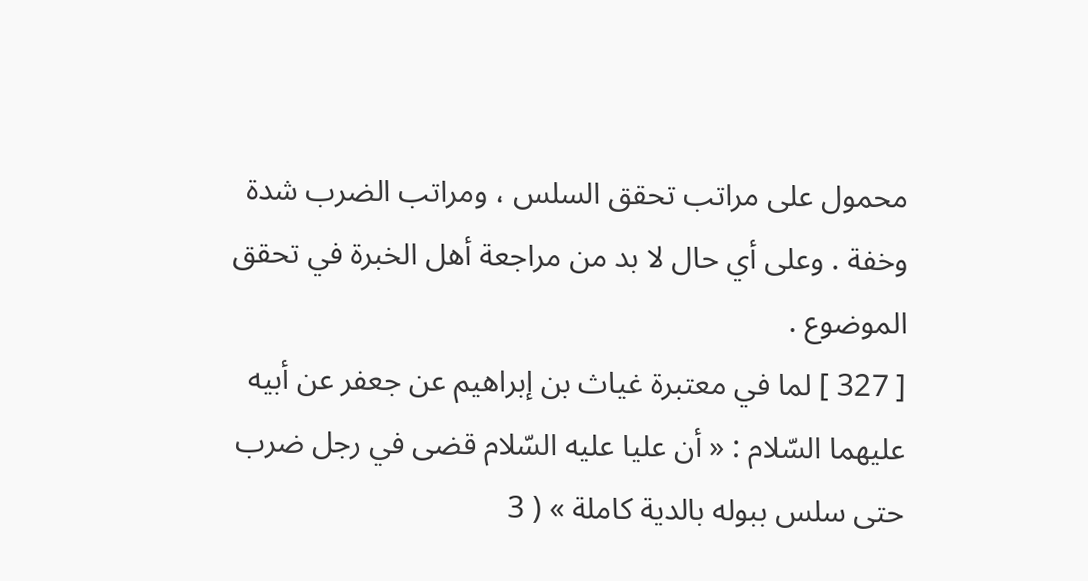محمول على مراتب تحقق السلس ، ومراتب الضرب شدة وخفة . وعلى أي حال لا بد من مراجعة أهل الخبرة في تحقق الموضوع .
[ 327 ] لما في معتبرة غياث بن إبراهيم عن جعفر عن أبيه عليهما السّلام : « أن عليا عليه السّلام قضى في رجل ضرب حتى سلس ببوله بالدية كاملة » ( 3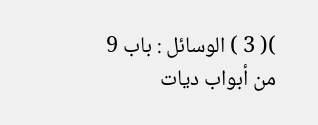)( 3 ) الوسائل : باب 9 من أبواب ديات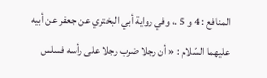المنافع : 4 و 5 .، وفي رواية أبي البختري عن جعفر عن أبيه عليهما السّلام : « أن رجلا ضرب رجلا على رأسه فسلس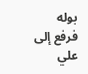بوله فرفع إلى علي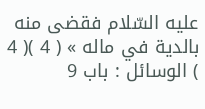عليه السّلام فقضى منه بالدية في ماله » ( 4 )( 4 ) الوسائل : باب 9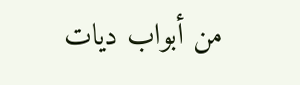من أبواب ديات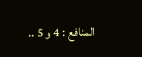المنافع : 4 و 5 ..